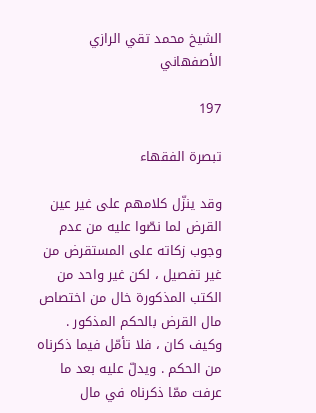الشيخ محمد تقي الرازي الأصفهاني

197

تبصرة الفقهاء

وقد ينزّل كلامهم على غير عين القرض لما نصّوا عليه من عدم وجوب زكاته على المستقرض من غير تفصيل ، لكن غير واحد من الكتب المذكورة خال من اختصاص مال القرض بالحكم المذكور . وكيف كان ، فلا تأمّل فيما ذكرناه من الحكم . ويدلّ عليه بعد ما عرفت ممّا ذكرناه في مال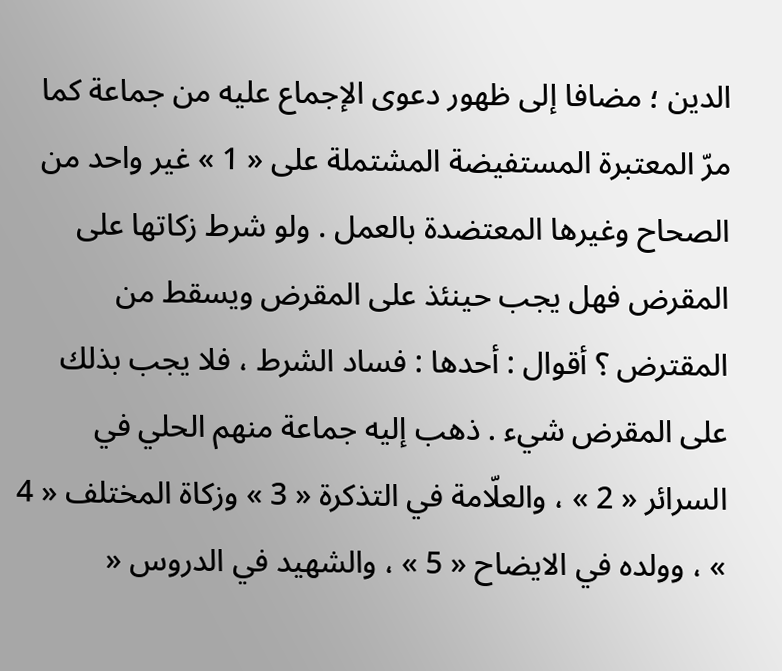الدين ؛ مضافا إلى ظهور دعوى الإجماع عليه من جماعة كما مرّ المعتبرة المستفيضة المشتملة على « 1 » غير واحد من الصحاح وغيرها المعتضدة بالعمل . ولو شرط زكاتها على المقرض فهل يجب حينئذ على المقرض ويسقط من المقترض ؟ أقوال : أحدها : فساد الشرط ، فلا يجب بذلك على المقرض شيء . ذهب إليه جماعة منهم الحلي في السرائر « 2 » ، والعلّامة في التذكرة « 3 » وزكاة المختلف « 4 » ، وولده في الايضاح « 5 » ، والشهيد في الدروس «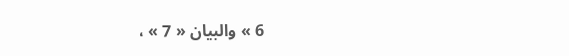6 » والبيان « 7 » ،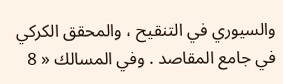والسيوري في التنقيح ، والمحقق الكركي في جامع المقاصد . وفي المسالك « 8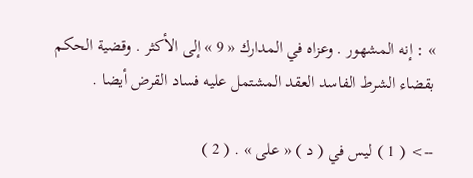» : إنه المشهور . وعزاه في المدارك « 9 » إلى الأكثر . وقضية الحكم بقضاء الشرط الفاسد العقد المشتمل عليه فساد القرض أيضا .

--> ( 1 ) ليس في ( د ) « على » . ( 2 )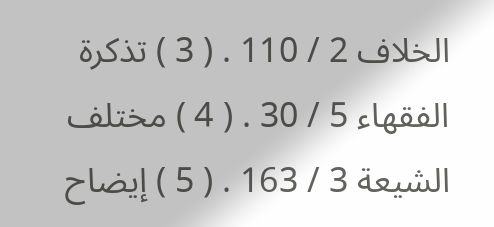الخلاف 2 / 110 . ( 3 ) تذكرة الفقهاء 5 / 30 . ( 4 ) مختلف الشيعة 3 / 163 . ( 5 ) إيضاح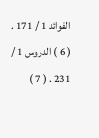الفوائد 1 / 171 . ( 6 ) الدروس 1 / 231 . ( 7 )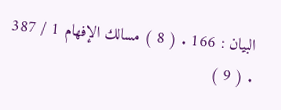البيان : 166 . ( 8 ) مسالك الإفهام 1 / 387 . ( 9 )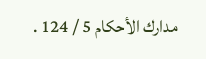مدارك الأحكام 5 / 124 .